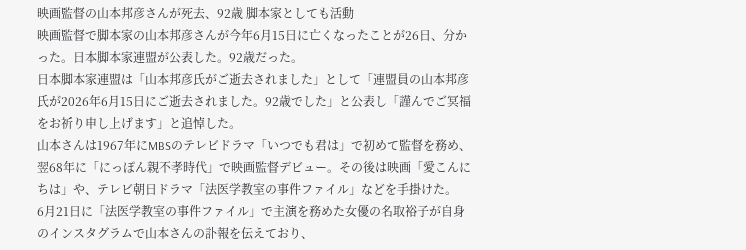映画監督の山本邦彦さんが死去、92歳 脚本家としても活動
映画監督で脚本家の山本邦彦さんが今年6月15日に亡くなったことが26日、分かった。日本脚本家連盟が公表した。92歳だった。
日本脚本家連盟は「山本邦彦氏がご逝去されました」として「連盟員の山本邦彦氏が2026年6月15日にご逝去されました。92歳でした」と公表し「謹んでご冥福をお祈り申し上げます」と追悼した。
山本さんは1967年にMBSのテレビドラマ「いつでも君は」で初めて監督を務め、翌68年に「にっぽん親不孝時代」で映画監督デビュー。その後は映画「愛こんにちは」や、テレビ朝日ドラマ「法医学教室の事件ファイル」などを手掛けた。
6月21日に「法医学教室の事件ファイル」で主演を務めた女優の名取裕子が自身のインスタグラムで山本さんの訃報を伝えており、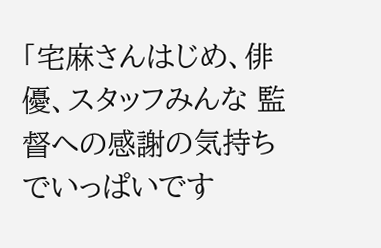「宅麻さんはじめ、俳優、スタッフみんな 監督への感謝の気持ちでいっぱいです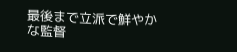最後まで立派で鮮やかな監督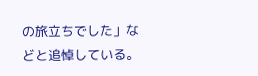の旅立ちでした」などと追悼している。